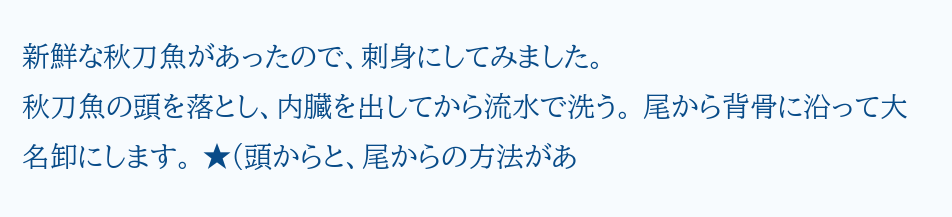新鮮な秋刀魚があったので、刺身にしてみました。
秋刀魚の頭を落とし、内臓を出してから流水で洗う。 尾から背骨に沿って大名卸にします。 ★(頭からと、尾からの方法があ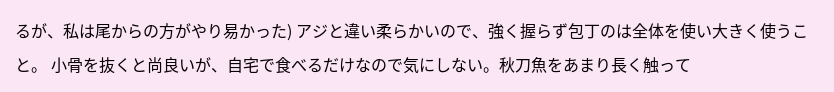るが、私は尾からの方がやり易かった) アジと違い柔らかいので、強く握らず包丁のは全体を使い大きく使うこと。 小骨を抜くと尚良いが、自宅で食べるだけなので気にしない。秋刀魚をあまり長く触って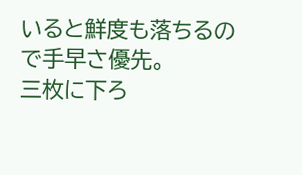いると鮮度も落ちるので手早さ優先。
三枚に下ろ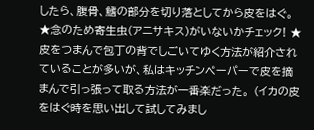したら、腹骨、鰭の部分を切り落としてから皮をはぐ。 ★念のため寄生虫(アニサキス)がいないかチェック! ★皮をつまんで包丁の背でしごいてゆく方法が紹介されていることが多いが、私はキッチンペーパーで皮を摘まんで引っ張って取る方法が一番楽だった。 (イカの皮をはぐ時を思い出して試してみまし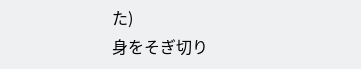た)
身をそぎ切り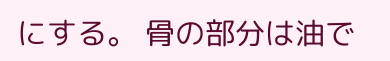にする。 骨の部分は油で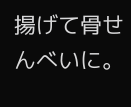揚げて骨せんべいに。